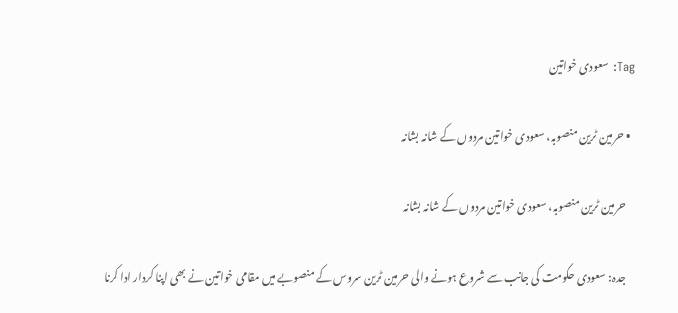Tag: سعودی خواتین

  • حرمین ٹرین منصوبہ، سعودی خواتین مردوں‌ کے شانہ بشانہ

    حرمین ٹرین منصوبہ، سعودی خواتین مردوں‌ کے شانہ بشانہ

    جدہ: سعودی حکومت کی جانب سے شروع ہونے والی حرمین ٹرین سروس کے منصوبے میں مقامی خواتین نے بھی اپنا کردار ادا کرنا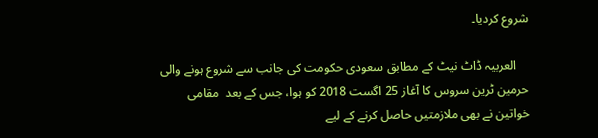شروع کردیا۔

    العربیہ ڈاٹ نیٹ کے مطابق سعودی حکومت کی جانب سے شروع ہونے والی حرمین ٹرین سروس کا آغاز 25 اگست 2018 کو ہوا، جس کے بعد  مقامی خواتین نے بھی ملازمتیں حاصل کرنے کے لیے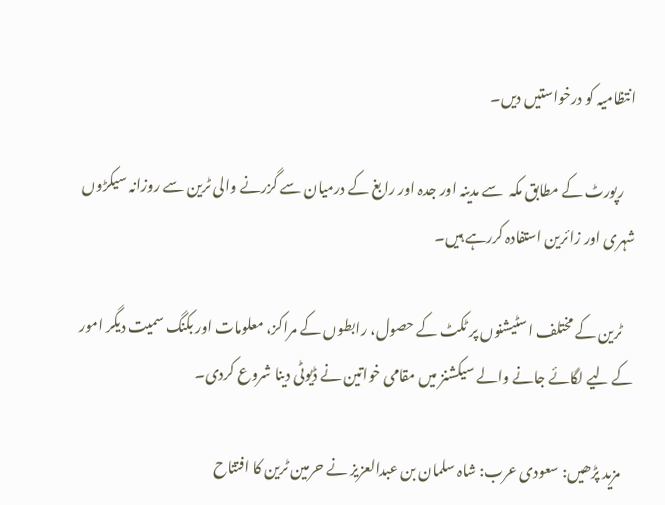انتظامیہ کو درخواستیں دیں۔

    رپورٹ کے مطابق مکہ  سے مدینہ اور جدہ اور رابغ کے درمیان سے گزرنے والی ٹرین سے روزانہ سیکڑوں شہری اور زائرین استفادہ کررہے ہیں۔

    ٹرین کے مختلف اسٹیشنوں پر ٹکٹ کے حصول، رابطوں کے مراکز، معلومات اور بکنگ سمیت دیگر امور کے لیے لگائے جانے والے سیکشنز میں مقامی خواتین نے ڈیوٹی دینا شروع کردی۔

    مزید پڑھیں: سعودی عرب: شاہ سلمان بن عبدالعزیز نے حرمین ٹرین کا افتتاح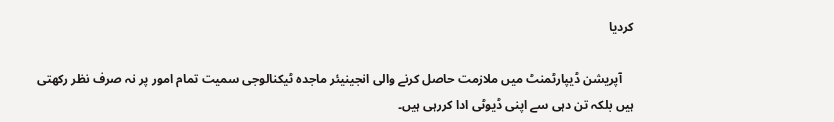کردیا

    آپریشن ڈیپارٹمنٹ میں ملازمت حاصل کرنے والی انجینیئر ماجدہ ٹیکنالوجی سمیت تمام امور پر نہ صرف نظر رکھتی ہیں بلکہ تن دہی سے اپنی ڈیوٹی ادا کررہی ہیں۔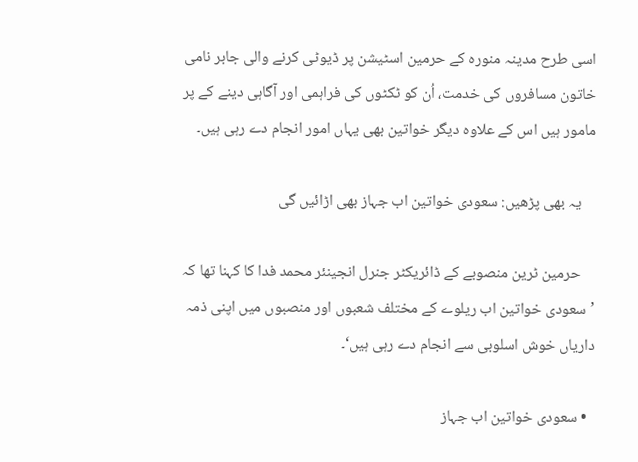اسی طرح مدینہ منورہ کے حرمین اسٹیشن پر ڈیوٹی کرنے والی جابر نامی خاتون مسافروں کی خدمت، اُن کو ٹکٹوں کی فراہمی اور آگاہی دینے کے پر مامور ہیں اس کے علاوہ دیگر خواتین بھی یہاں امور انجام دے رہی ہیں۔

    یہ بھی پڑھیں: سعودی خواتین اب جہاز بھی اڑائیں گی

    حرمین ٹرین منصوبے کے ڈائریکٹر جنرل انجینئر محمد فدا کا کہنا تھا کہ ’سعودی خواتین اب ریلوے کے مختلف شعبوں اور منصبوں میں اپنی ذمہ داریاں خوش اسلوبی سے انجام دے رہی ہیں‘۔

  • سعودی خواتین اب جہاز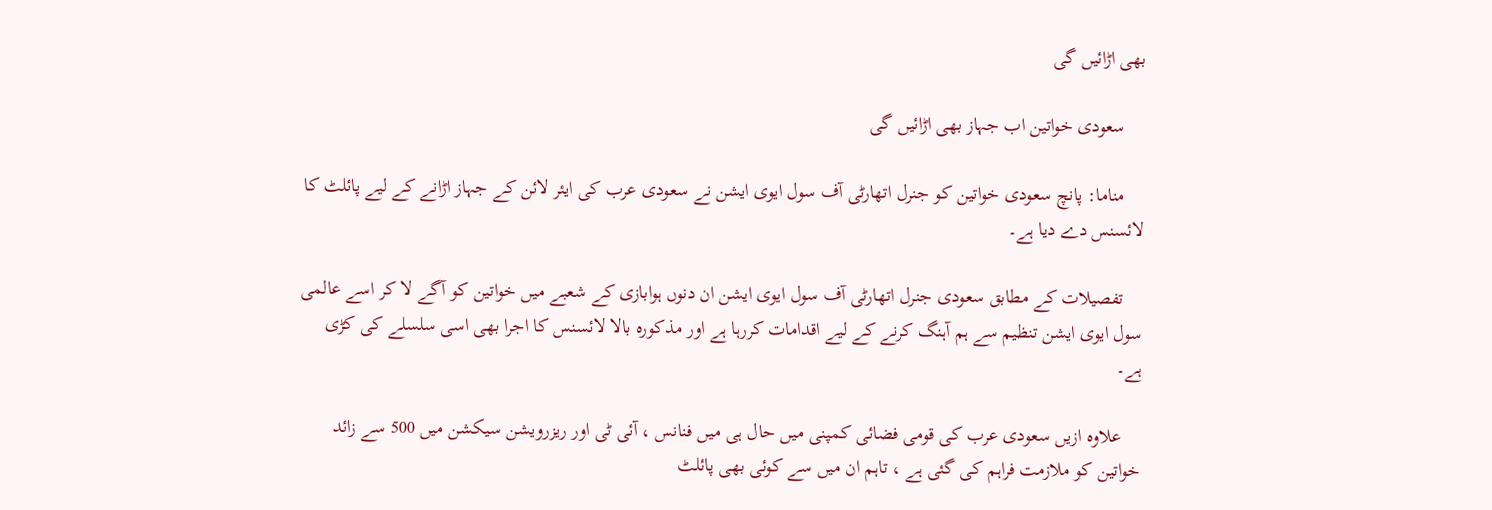بھی اڑائیں گی

    سعودی خواتین اب جہاز بھی اڑائیں گی

    مناما: پانچ سعودی خواتین کو جنرل اتھارٹی آف سول ایوی ایشن نے سعودی عرب کی ایئر لائن کے جہاز اڑانے کے لیے پائلٹ کا لائسنس دے دیا ہے۔

    تفصیلات کے مطابق سعودی جنرل اتھارٹی آف سول ایوی ایشن ان دنوں ہوابازی کے شعبے میں خواتین کو آگے لا کر اسے عالمی سول ایوی ایشن تنظیم سے ہم آہنگ کرنے کے لیے اقدامات کررہا ہے اور مذکورہ بالا لائسنس کا اجرا بھی اسی سلسلے کی کڑی ہے۔

    علاوہ ازیں سعودی عرب کی قومی فضائی کمپنی میں حال ہی میں فنانس ، آئی ٹی اور ریزرویشن سیکشن میں 500 سے زائد خواتین کو ملازمت فراہم کی گئی ہے ، تاہم ان میں سے کوئی بھی پائلٹ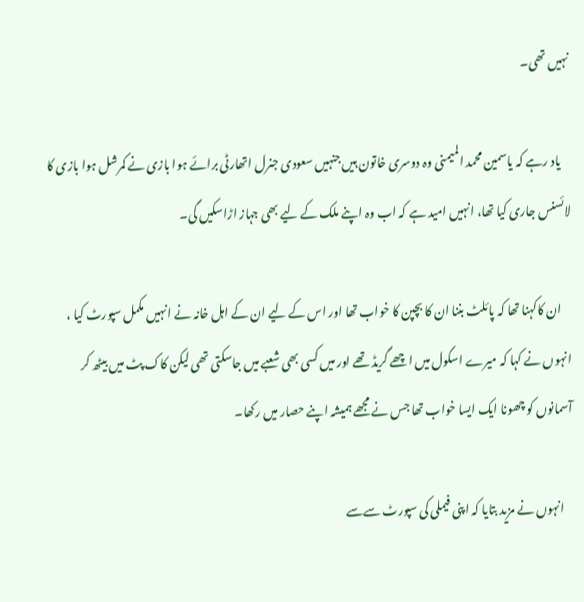نہیں تھی۔

    یاد رہے کہ یاسمین محمد المیمنی وہ دوسری خاتون ہیں جنہیں سعودی جنرل اتھارٹی برائے ہوا بازی نے کمرشل ہوا بازی کا لائسنس جاری کیا تھا، انہیں امید ہے کہ اب وہ اپنے ملک کے لیے بھی جہاز اڑاسکیں گی۔

    ان کاکہنا تھا کہ پائلٹ بننا ان کا بچپن کا خواب تھا اور اس کے لیے ان کے اہل خانہ نے انہیں مکمل سپورٹ کیا ، انہوں نے کہا کہ میرے اسکول میں اچھے گریڈ تھے اور میں کسی بھی شعبے میں جاسکتی تھی لیکن کاک پٹ میں بیٹھ کر آسمانوں کو چھونا ایک ایسا خواب تھا جس نے مجھے ہمیشہ اپنے حصار میں رکھا۔

    انہوں نے مزید بتایا کہ اپنی فیملی کی سپورٹ سےسے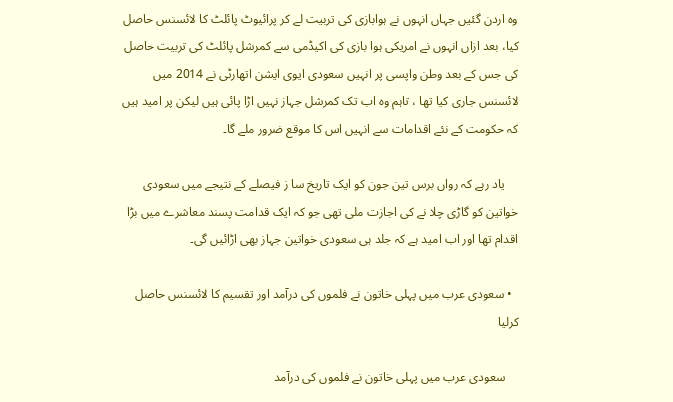وہ اردن گئیں جہاں انہوں نے ہوابازی کی تربیت لے کر پرائیوٹ پائلٹ کا لائسنس حاصل کیا، بعد ازاں انہوں نے امریکی ہوا بازی کی اکیڈمی سے کمرشل پائلٹ کی تربیت حاصل کی جس کے بعد وطن واپسی پر انہیں سعودی ایوی ایشن اتھارٹی نے 2014 میں لائسنس جاری کیا تھا ، تاہم وہ اب تک کمرشل جہاز نہیں اڑا پائی ہیں لیکن پر امید ہیں کہ حکومت کے نئے اقدامات سے انہیں اس کا موقع ضرور ملے گا۔

    یاد رہے کہ رواں برس تین جون کو ایک تاریخ سا ز فیصلے کے نتیجے میں سعودی خواتین کو گاڑی چلا نے کی اجازت ملی تھی جو کہ ایک قدامت پسند معاشرے میں بڑا اقدام تھا اور اب امید ہے کہ جلد ہی سعودی خواتین جہاز بھی اڑائیں گی۔

  • سعودی عرب میں پہلی خاتون نے فلموں کی درآمد اور تقسیم کا لائسنس حاصل کرلیا

    سعودی عرب میں پہلی خاتون نے فلموں کی درآمد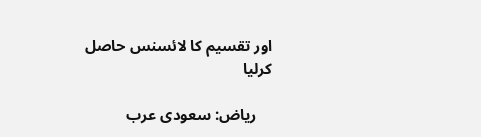اور تقسیم کا لائسنس حاصل کرلیا

    ریاض: سعودی عرب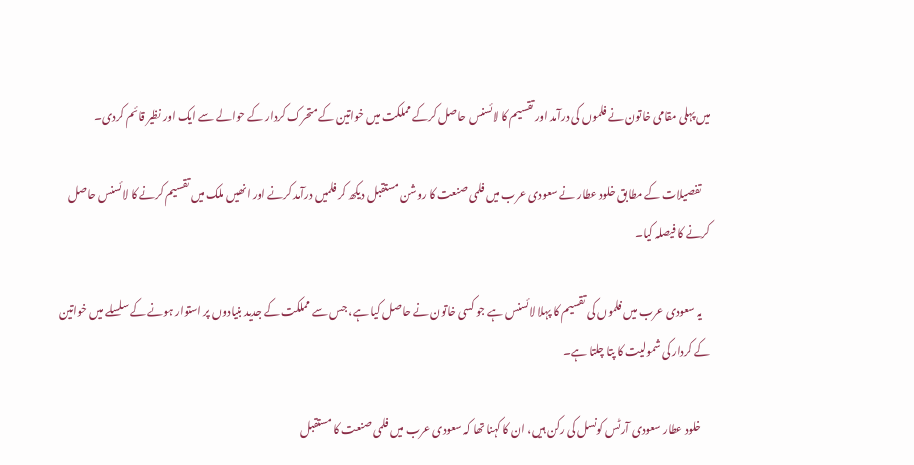میں پہلی مقامی خاتون نے فلموں کی درآمد اور تقسیم کا لائسنس حاصل کرکے مملکت میں خواتین کے متحرک کردار کے حوالے سے ایک اور نظیر قائم کردی۔

    تفصیلات کے مطابق خلود عطار نے سعودی عرب میں فلمی صنعت کا روشن مستقبل دیکھ کر فلمیں درآمد کرنے اور انھیں ملک میں تقسیم کرنے کا لائسنس حاصل کرنے کا فیصلہ کیا۔

    یہ سعودی عرب میں فلموں کی تقسیم کا پہلا لائسنس ہے جو کسی خاتون نے حاصل کیا ہے، جس سے مملکت کے جدید بنیادوں پر استوار ہونے کے سلسلے میں خواتین کے کردار کی شمولیت کا پتا چلتا ہے۔

    خلود عطار سعودی آرٹس کونسل کی رکن ہیں، ان کا کہنا تھا کہ سعودی عرب میں فلمی صنعت کا مستقبل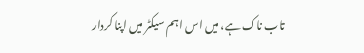تاب ناک ہے، میں اس اہم سیکٹر میں اپنا کردار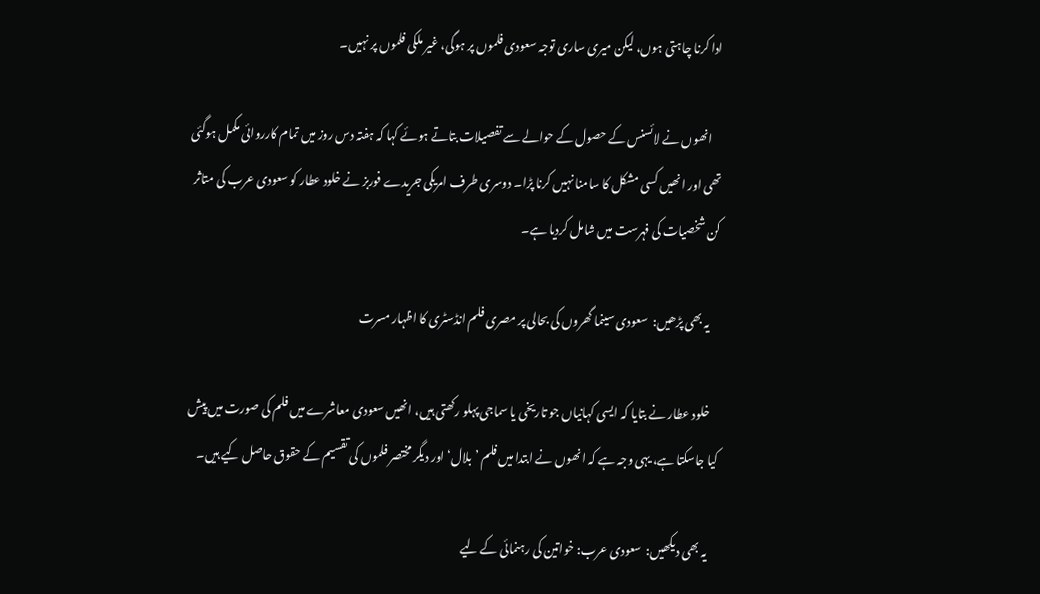ادا کرنا چاہتی ہوں، لیکن میری ساری توجہ سعودی فلموں پر ہوگی، غیر ملکی فلموں پر نہیں۔

    انھوں نے لائسنس کے حصول کے حوالے سے تفصیلات بتاتے ہوئے کہا کہ ہفتہ دس روز میں تمام کارروائی مکمل ہوگئی تھی اور انھیں کسی مشکل کا سامنا نہیں کرنا پڑا۔ دوسری طرف امریکی جریدے فوربز نے خلود عطار کو سعودی عرب کی متاثر کن شخصیات کی فہرست میں شامل کردیا ہے۔

    یہ بھی پڑھیں:  سعودی سینما گھروں کی بحالی پر مصری فلم انڈسٹری کا اظہار مسرت

    خلود عطار نے بتایا کہ ایسی کہانیاں جو تاریخی یا سماجی پہلو رکھتی ہیں، انھیں سعودی معاشرے میں فلم کی صورت میں پیش کیا جاسکتا ہے، یہی وجہ ہے کہ انھوں نے ابتدا میں فلم ’بلال‘ اور دیگر مختصر فلموں کی تقسیم کے حقوق حاصل کیے ہیں۔

    یہ بھی دیکھیں:  سعودی عرب: خواتین کی رہنمائی کے لیے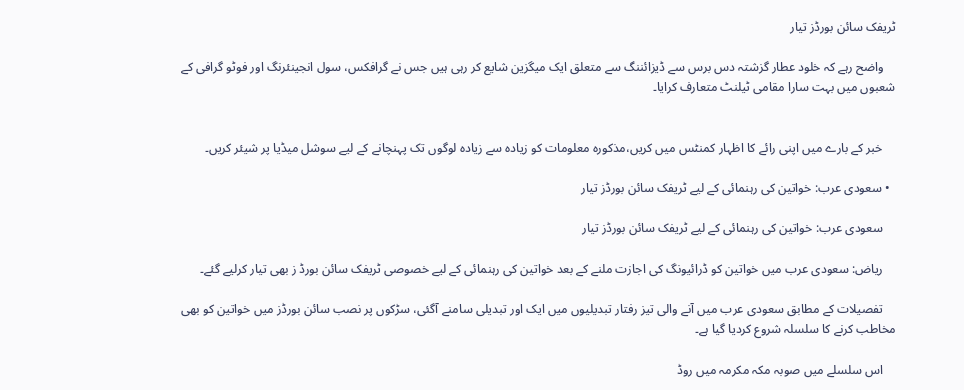ٹریفک سائن بورڈز تیار

    واضح رہے کہ خلود عطار گزشتہ دس برس سے ڈیزائننگ سے متعلق ایک میگزین شایع کر رہی ہیں جس نے گرافکس، سول انجینئرنگ اور فوٹو گرافی کے شعبوں میں بہت سارا مقامی ٹیلنٹ متعارف کرایا۔


    خبر کے بارے میں اپنی رائے کا اظہار کمنٹس میں کریں،مذکورہ معلومات کو زیادہ سے زیادہ لوگوں تک پہنچانے کے لیے سوشل میڈیا پر شیئر کریں۔

  • سعودی عرب: خواتین کی رہنمائی کے لیے ٹریفک سائن بورڈز تیار

    سعودی عرب: خواتین کی رہنمائی کے لیے ٹریفک سائن بورڈز تیار

    ریاض: سعودی عرب میں خواتین کو ڈرائیونگ کی اجازت ملنے کے بعد خواتین کی رہنمائی کے لیے خصوصی ٹریفک سائن بورڈ ز بھی تیار کرلیے گئے۔

    تفصیلات کے مطابق سعودی عرب میں آنے والی تیز رفتار تبدیلیوں میں ایک اور تبدیلی سامنے آگئی، سڑکوں پر نصب سائن بورڈز میں خواتین کو بھی مخاطب کرنے کا سلسلہ شروع کردیا گیا ہے۔

    اس سلسلے میں صوبہ مکہ مکرمہ میں روڈ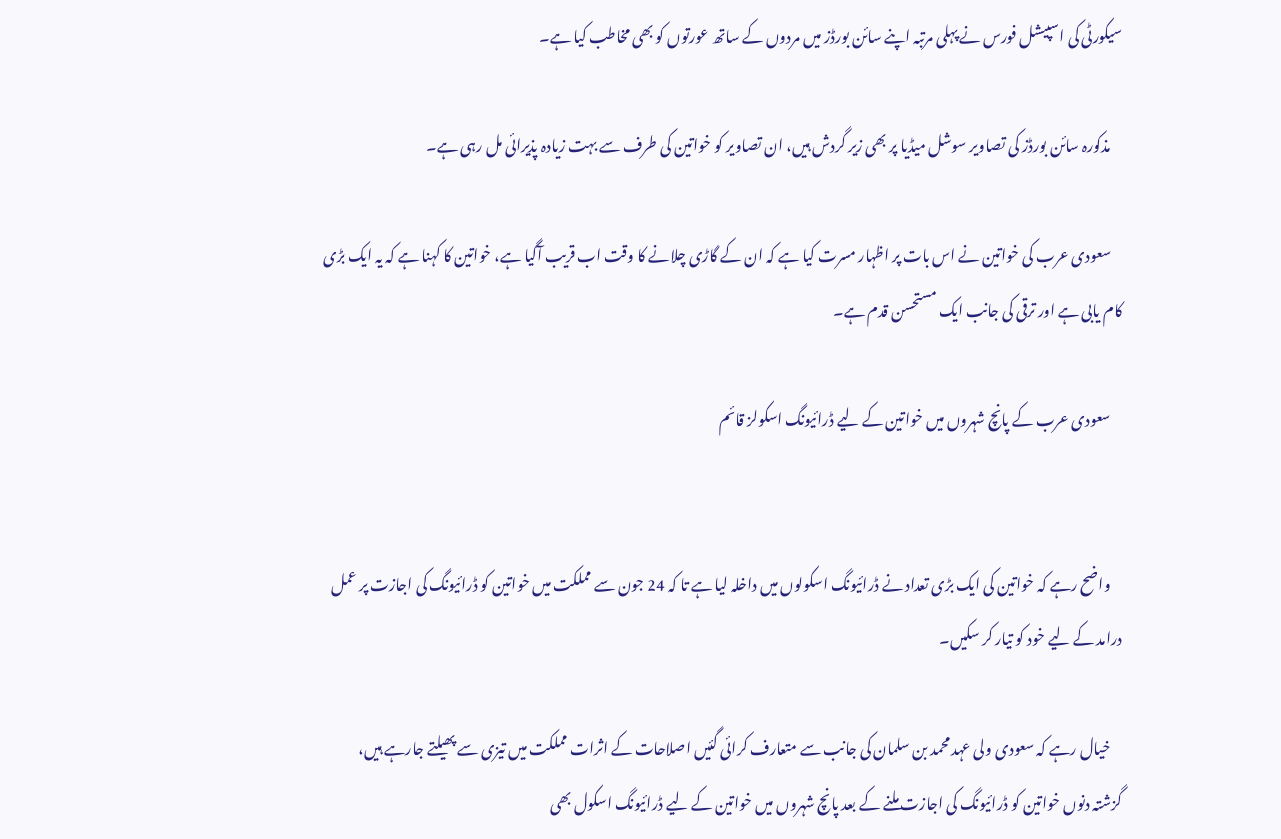سیکورٹی کی اسپیشل فورس نے پہلی مرتبہ اپنے سائن بورڈز میں مردوں کے ساتھ عورتوں کو بھی مخاطب کیا ہے۔

    مذکورہ سائن بورڈز کی تصاویر سوشل میڈیا پر بھی زیر گردش ہیں، ان تصاویر کو خواتین کی طرف سے بہت زیادہ پذیرائی مل رہی ہے۔

    سعودی عرب کی خواتین نے اس بات پر اظہار مسرت کیا ہے کہ ان کے گاڑی چلانے کا وقت اب قریب آگیا ہے، خواتین کا کہنا ہے کہ یہ ایک بڑی کام یابی ہے اور ترقی کی جانب ایک مستحسن قدم ہے۔

    سعودی عرب کے پانچ شہروں میں خواتین کے لیے ڈرائیونگ اسکولز قائم


    واضح رہے کہ خواتین کی ایک بڑی تعداد نے ڈرائیونگ اسکولوں میں داخلہ لیا ہے تا کہ 24 جون سے مملکت میں خواتین کو ڈرائیونگ کی اجازت پر عمل درامد کے لیے خود کو تیار کر سکیں۔

    خیال رہے کہ سعودی ولی عہد محمد بن سلمان کی جانب سے متعارف کرائی گئیں اصلاحات کے اثرات مملکت میں تیزی سے پھیلتے جارہے ہیں، گزشتہ دنوں خواتین کو ڈرائیونگ کی اجازت ملنے کے بعد پانچ شہروں میں خواتین کے لیے ڈرائیونگ اسکول بھی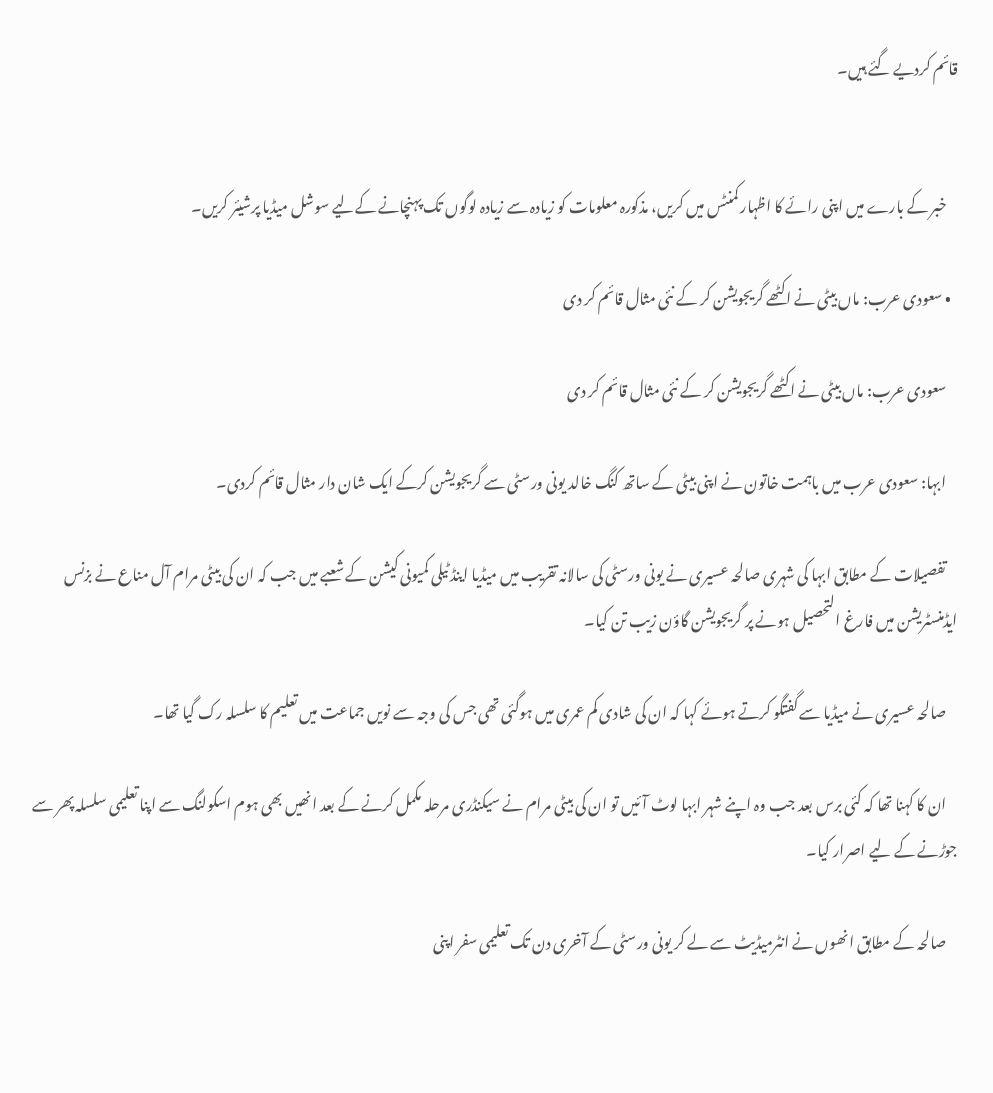قائم کردیے گئے ہیں۔


    خبر کے بارے میں اپنی رائے کا اظہار کمنٹس میں کریں، مذکورہ معلومات کو زیادہ سے زیادہ لوگوں تک پہنچانے کےلیے سوشل میڈیا پرشیئر کریں۔

  • سعودی عرب: ماں بیٹی نے اکٹھے گریجویشن کر کے نئی مثال قائم کر دی

    سعودی عرب: ماں بیٹی نے اکٹھے گریجویشن کر کے نئی مثال قائم کر دی

    ابہا: سعودی عرب میں باہمت خاتون نے اپنی بیٹی کے ساتھ کنگ خالد یونی ورسٹی سے گریجویشن کرکے ایک شان دار مثال قائم کردی۔

    تفصیلات کے مطابق ابہا کی شہری صالحہ عسیری نے یونی ورسٹی کی سالانہ تقریب میں میڈیا اینڈ ٹیلی کمیونی کیشن کے شعبے میں جب کہ ان کی بیٹی مرام آل مناع نے بزنس ایڈمنسٹریشن میں فارغ التحصیل ہونے پر گریجویشن گاؤن زیب تن کیا۔

    صالحہ عسیری نے میڈیا سے گفتگو کرتے ہوئے کہا کہ ان کی شادی کم عمری میں ہوگئی تھی جس کی وجہ سے نویں جماعت میں تعلیم کا سلسلہ رک گیا تھا۔

    ان کا کہنا تھا کہ کئی برس بعد جب وہ اپنے شہر ابہا لوٹ آئیں تو ان کی بیٹی مرام نے سیکنڈری مرحلہ مکمل کرنے کے بعد انھیں بھی ہوم اسکولنگ سے اپنا تعلیمی سلسلہ پھر سے جوڑنے کے لیے اصرار کیا۔

    صالحہ کے مطابق انھوں نے انٹرمیڈیٹ سے لے کر یونی ورسٹی کے آخری دن تک تعلیمی سفر اپنی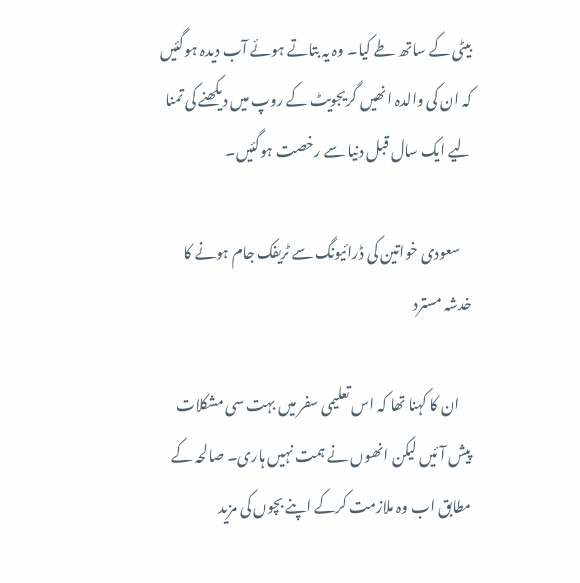بیٹی کے ساتھ طے کیا۔ وہ یہ بتاتے ہوئے آب دیدہ ہوگئیں کہ ان کی والدہ انھیں گریجویٹ کے روپ میں دیکھنے کی تمنا لیے ایک سال قبل دنیا سے رخصت ہوگئیں۔

    سعودی خواتین کی ڈرائیونگ سے ٹریفک جام ہونے کا خدشہ مسترد

    ان کا کہنا تھا کہ اس تعلیمی سفر میں بہت سی مشکلات پیش آئیں لیکن انھوں نے ہمت نہیں ہاری۔ صالحہ کے مطابق اب وہ ملازمت کرکے اپنے بچوں کی مزید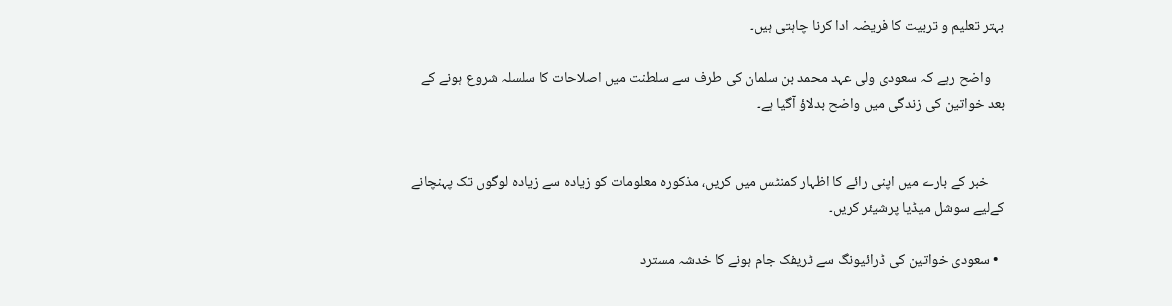بہتر تعلیم و تربیت کا فریضہ ادا کرنا چاہتی ہیں۔

    واضح رہے کہ سعودی ولی عہد محمد بن سلمان کی طرف سے سلطنت میں اصلاحات کا سلسلہ شروع ہونے کے بعد خواتین کی زندگی میں واضح بدلاؤ آگیا ہے۔


     خبر کے بارے میں اپنی رائے کا اظہار کمنٹس میں کریں، مذکورہ معلومات کو زیادہ سے زیادہ لوگوں تک پہنچانے کےلیے سوشل میڈیا پرشیئر کریں۔

  • سعودی خواتین کی ڈرائیونگ سے ٹریفک جام ہونے کا خدشہ مسترد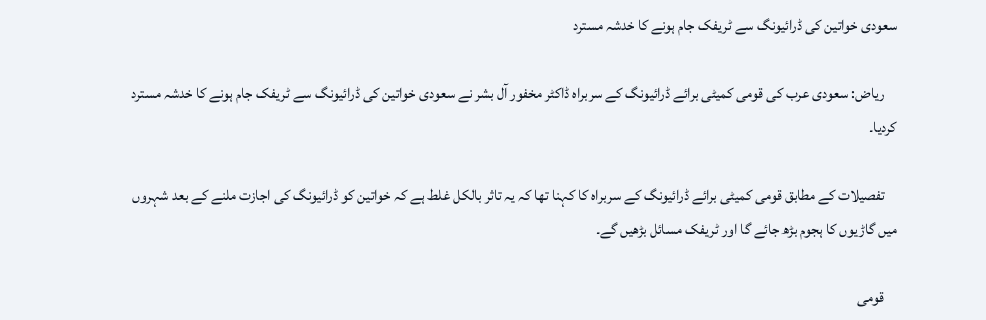سعودی خواتین کی ڈرائیونگ سے ٹریفک جام ہونے کا خدشہ مسترد

    ریاض: سعودی عرب کی قومی کمیٹی برائے ڈرائیونگ کے سربراہ ڈاکٹر مخفور آل بشر نے سعودی خواتین کی ڈرائیونگ سے ٹریفک جام ہونے کا خدشہ مسترد کردیا۔

    تفصیلات کے مطابق قومی کمیٹی برائے ڈرائیونگ کے سربراہ کا کہنا تھا کہ یہ تاثر بالکل غلط ہے کہ خواتین کو ڈرائیونگ کی اجازت ملنے کے بعد شہروں میں گاڑیوں کا ہجوم بڑھ جائے گا اور ٹریفک مسائل بڑھیں گے۔

    قومی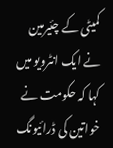کمیٹی کے چئیرمین نے ایک انٹرویو میں کہا کہ حکومت نے خواتین کی ڈرائیونگ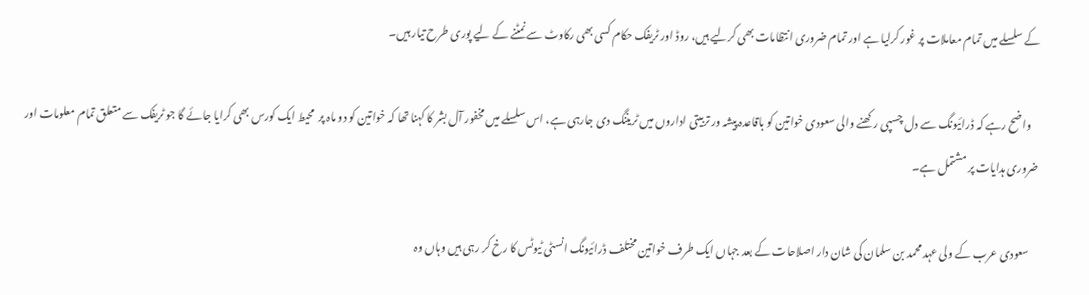کے سلسلے میں تمام معاملات پر غور کرلیا ہے اور تمام ضروری انتظامات بھی کرلیے ہیں، روڈ اور ٹریفک حکام کسی بھی رکاوٹ سے نمٹنے کے لیے پوری طرح تیار ہیں۔

    واضح رہے کہ ڈرائیونگ سے دل چسپی رکھنے والی سعودی خواتین کو باقاعدہ پیشہ ور تربیتی اداروں میں ٹریننگ دی جارہی ہے، اس سلسلے میں مخفور آل بشر کا کہنا تھا کہ خواتین کو دو ماہ پر  محیط ایک کورس بھی کرایا جائے گا جو ٹریفک سے متعلق تمام معلومات اور ضروری ہدایات پر مشتمل ہے۔

    سعودی عرب کے ولی عہد محمد بن سلمان کی شان دار اصلاحات کے بعد جہاں ایک طرف خواتین مختلف ڈرائیونگ انسٹی ٹیوٹس کا رخ کر رہی ہیں وہاں وہ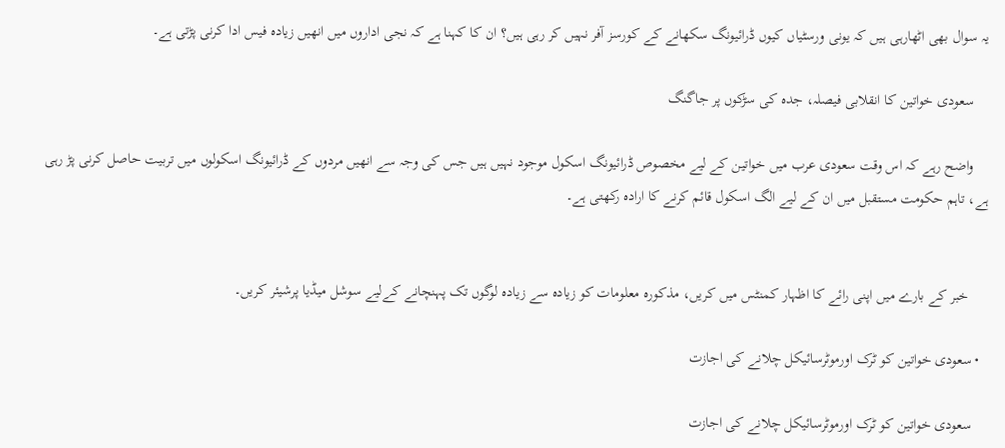یہ سوال بھی اٹھارہی ہیں کہ یونی ورسٹیاں کیوں ڈرائیونگ سکھانے کے کورسز آفر نہیں کر رہی ہیں؟ ان کا کہنا ہے کہ نجی اداروں میں انھیں زیادہ فیس ادا کرنی پڑتی ہے۔

    سعودی خواتین کا انقلابی فیصلہ، جدہ کی سڑکوں‌ پر جاگنگ

    واضح رہے کہ اس وقت سعودی عرب میں خواتین کے لیے مخصوص ڈرائیونگ اسکول موجود نہیں ہیں جس کی وجہ سے انھیں مردوں کے ڈرائیونگ اسکولوں میں تربیت حاصل کرنی پڑ رہی ہے، تاہم حکومت مستقبل میں ان کے لیے الگ اسکول قائم کرنے کا ارادہ رکھتی ہے۔


     خبر کے بارے میں اپنی رائے کا اظہار کمنٹس میں کریں، مذکورہ معلومات کو زیادہ سے زیادہ لوگوں تک پہنچانے کےلیے سوشل میڈیا پرشیئر کریں۔

  • سعودی خواتین کو ٹرک اورموٹرسائیکل چلانے کی اجازت

    سعودی خواتین کو ٹرک اورموٹرسائیکل چلانے کی اجازت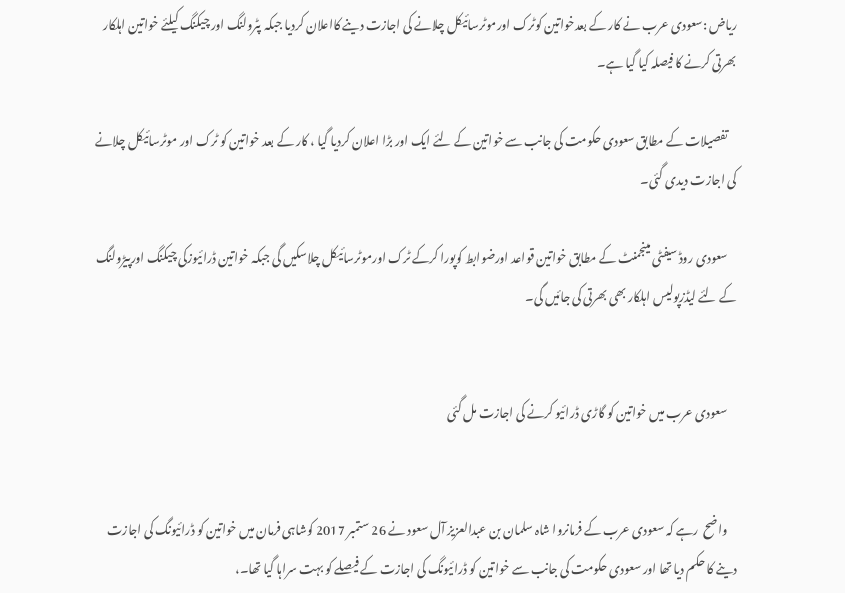ریاض :سعودی عرب نے کار کے بعدخواتین کوٹرک اورموٹرسائیکل چلانے کی اجازت دینے کااعلان کردیا جبکہ پٹرولنگ اور چیکنگ کیلئے خواتین اہلکار بھرتی کرنے کا فیصلہ کیا گیا ہے۔

    تفصیلات کے مطابق سعودی حکومت کی جانب سے خواتین کے لئے ایک اور بڑا اعلان کردیا گیا ، کار کے بعد خواتین کو ٹرک اور موٹرسائیکل چلانے کی اجازت دیدی گئی۔

    سعودی روڈ سیفٹی مینجمنٹ کے مطابق خواتین قواعد اورضوابط کوپورا کرکے ٹرک اورموٹرسائیکل چلاسکیں گی جبکہ خواتین ڈرائیوزکی چیکنگ اورپیڑولنگ کے لئے لیڈزپولیس اہلکار بھی بھرتی کی جائیں گی۔


    سعودی عرب میں خواتین کو گاڑی ڈرائیو کرنے کی اجازت مل گئی


    واضح  رہے کہ سعودی عرب کے فرمانروا شاہ سلمان بن عبدالعزیز آل سعود نے 26 ستمبر 2017 کوشاہی فرمان میں خواتین کو ڈرائیونگ کی اجازت دینے کا حکم دیا تھا اور سعودی حکومت کی جانب سے خواتین کو ڈرائیونگ کی اجازت کے فیصلے کو بہت سراہا گیا تھا۔،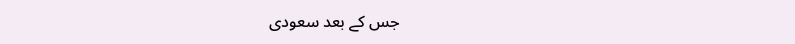جس کے بعد سعودی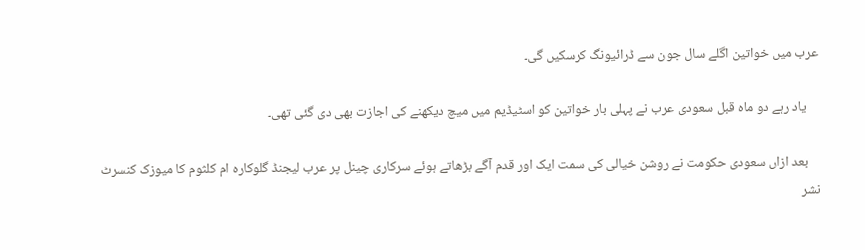عرب میں خواتین اگلے سال جون سے ڈرائیونگ کرسکیں گی۔

    یاد رہے دو ماہ قبل سعودی عرب نے پہلی بار خواتین کو اسٹیڈیم میں میچ دیکھنے کی اجازت بھی دی گئی تھی۔

    بعد ازاں سعودی حکومت نے روشن خیالی کی سمت ایک اور قدم آگے بڑھاتے ہوئے سرکاری چینل پر عرب لیجنڈ گلوکارہ ام کلثوم کا میوزک کنسرٹ نشر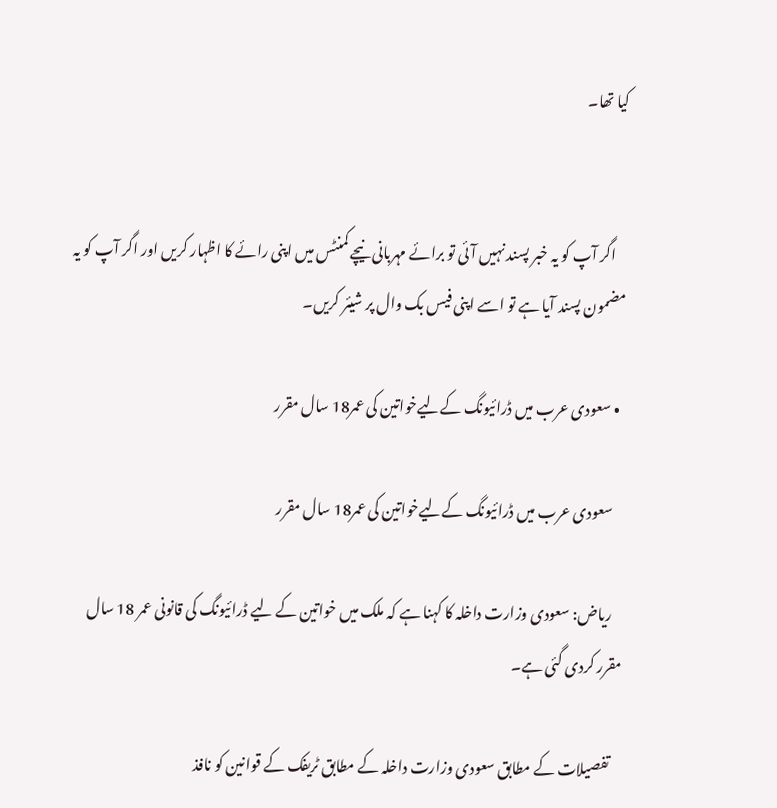کیا تھا۔


    اگر آپ کو یہ خبر پسند نہیں آئی تو برائے مہربانی نیچے کمنٹس میں اپنی رائے کا اظہار کریں اور اگر آپ کو یہ مضمون پسند آیا ہے تو اسے اپنی فیس بک وال پر شیئر کریں۔

  • سعودی عرب میں ڈرائیونگ کےلیےخواتین کی عمر18 سال مقرر

    سعودی عرب میں ڈرائیونگ کےلیےخواتین کی عمر18 سال مقرر

    ریاض: سعودی وزارت داخلہ کا کہنا ہے کہ ملک میں خواتین کے لیے ڈرائیونگ کی قانونی عمر 18 سال مقرر کردی گئی ہے۔

    تفصیلات کے مطابق سعودی وزارت داخلہ کے مطابق ٹریفک کے قوانین کو نافذ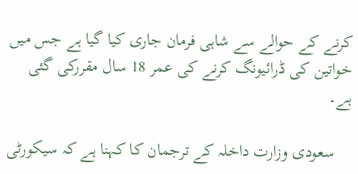کرنے کے حوالے سے شاہی فرمان جاری کیا گیا ہے جس میں خواتین کی ڈرائیونگ کرنے کی عمر 18 سال مقررکی گئی ہے۔

    سعودی وزارت داخلہ کے ترجمان کا کہنا ہے کہ سیکورٹی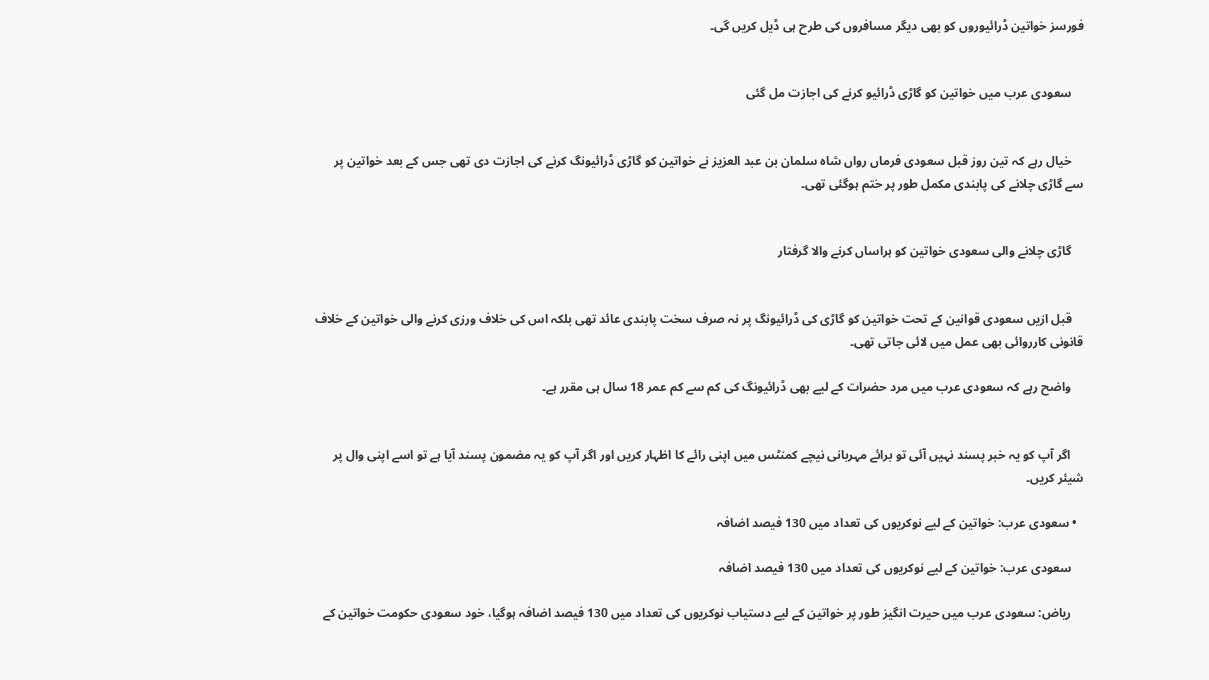فورسز خواتین ڈرائیوروں کو بھی دیگر مسافروں کی طرح ہی ڈیل کریں گی۔


    سعودی عرب میں خواتین کو گاڑی ڈرائیو کرنے کی اجازت مل گئی


    خیال رہے کہ تین روز قبل سعودی فرماں رواں شاہ سلمان بن عبد العزیز نے خواتین کو گاڑی ڈرائیونگ کرنے کی اجازت دی تھی جس کے بعد خواتین پر سے گاڑی چلانے کی پابندی مکمل طور پر ختم ہوگئی تھی۔


    گاڑی چلانے والی سعودی خواتین کو ہراساں کرنے والا گرفتار


    قبل ازیں سعودی قوانین کے تحت خواتین کو گاڑی کی ڈرائیونگ پر نہ صرف سخت پابندی عائد تھی بلکہ اس کی خلاف ورزی کرنے والی خواتین کے خلاف قانونی کارروائی بھی عمل میں لائی جاتی تھی۔

    واضح رہے کہ سعودی عرب میں مرد حضرات کے لیے بھی ڈرائیونگ کی کم سے کم عمر 18 سال ہی مقرر ہے۔


    اگر آپ کو یہ خبر پسند نہیں آئی تو برائے مہربانی نیچے کمنٹس میں اپنی رائے کا اظہار کریں اور اگر آپ کو یہ مضمون پسند آیا ہے تو اسے اپنی وال پر شیئر کریں۔

  • سعودی عرب: خواتین کے لیے نوکریوں کی تعداد میں 130 فیصد اضافہ

    سعودی عرب: خواتین کے لیے نوکریوں کی تعداد میں 130 فیصد اضافہ

    ریاض: سعودی عرب میں حیرت انگیز طور پر خواتین کے لیے دستیاب نوکریوں کی تعداد میں 130 فیصد اضافہ ہوگیا، خود سعودی حکومت خواتین کے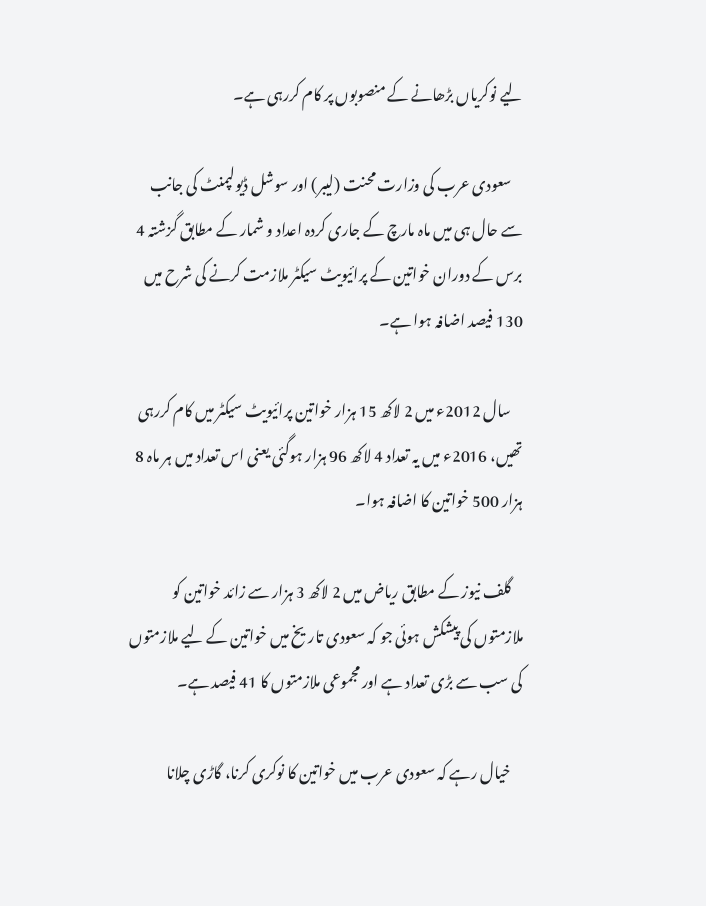لیے نوکریاں بڑھانے کے منصوبوں پر کام کررہی ہے۔

    سعودی عرب کی وزارت محنت (لیبر) اور سوشل ڈیولپمنٹ کی جانب سے حال ہی میں ماہ مارچ کے جاری کردہ اعداد و شمار کے مطابق گزشتہ 4 برس کے دوران خواتین کے پرائیویٹ سیکٹر ملازمت کرنے کی شرح میں 130 فیصد اضافہ ہوا ہے۔

    سال 2012ء میں 2 لاکھ 15 ہزار خواتین پرائیویٹ سیکٹر میں کام کررہی تھیں، 2016ء میں یہ تعداد 4 لاکھ 96 ہزار ہوگئی یعنی اس تعداد میں ہر ماہ 8 ہزار 500 خواتین کا اضافہ ہوا۔

    گلف نیوز کے مطابق ریاض میں 2 لاکھ 3 ہزار سے زائد خواتین کو ملازمتوں کی پیشکش ہوئی جو کہ سعودی تاریخ میں خواتین کے لیے ملازمتوں کی سب سے بڑی تعداد ہے اور مجموعی ملازمتوں کا 41 فیصد ہے۔

    خیال رہے کہ سعودی عرب میں خواتین کا نوکری کرنا، گاڑی چلانا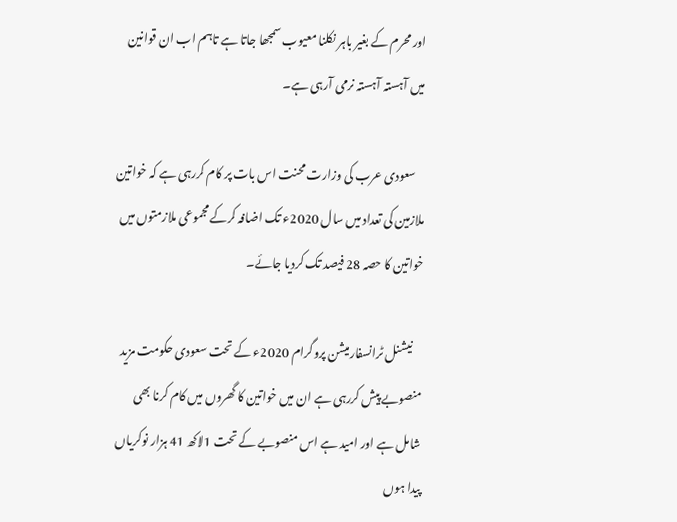اور محرم کے بغیر باہر نکلنا معیوب سمجھا جاتا ہے تاہم اب ان قوانین میں آہستہ آہستہ نرمی آرہی ہے۔

    سعودی عرب کی وزارت محنت اس بات پر کام کررہی ہے کہ خواتین ملازمین کی تعداد میں سال 2020ء تک اضافہ کرکے مجموعی ملازمتوں میں خواتین کا حصہ 28 فیصد تک کردیا جائے۔

    نیشنل ٹرانسفارمیشن پروگرام 2020ء کے تحت سعودی حکومت مزید منصوبے پیش کررہی ہے ان میں خواتین کا گھروں میں کام کرنا بھی شامل ہے اور امید ہے اس منصوبے کے تحت 1لاکھ 41 ہزار نوکریاں پیدا ہوں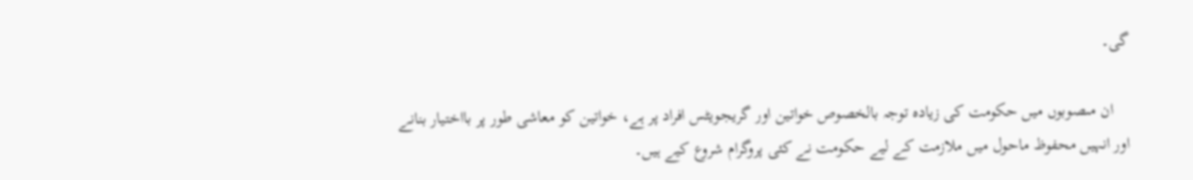گی۔

    ان مںصوبوں میں حکومت کی زیادہ توجہ بالخصوص خواتین اور گریجویٹس افراد پر ہے، خواتین کو معاشی طور پر بااختیار بنانے اور انہیں محفوظ ماحول میں ملازمت کے لیے حکومت نے کئی پروگرام شروع کیے ہیں۔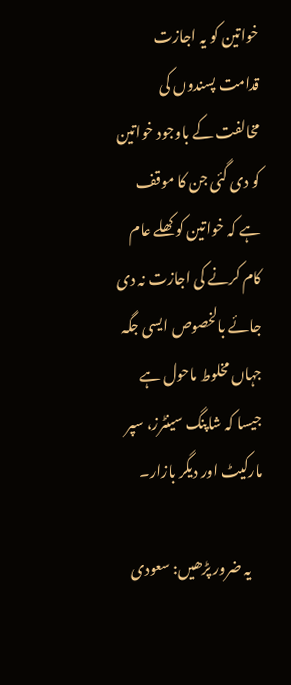خواتین کو یہ اجازت قدامت پسندوں کی مخالفت کے باوجود خواتین کو دی گئی جن کا موقف ہے کہ خواتین کو کھلے عام کام کرنے کی اجازت نہ دی جائے بالخصوص ایسی جگہ جہاں مخلوط ماحول ہے جیسا کہ شاپنگ سینٹرز، سپر مارکیٹ اور دیگر بازار۔

    یہ ضرور پڑھیں: سعودی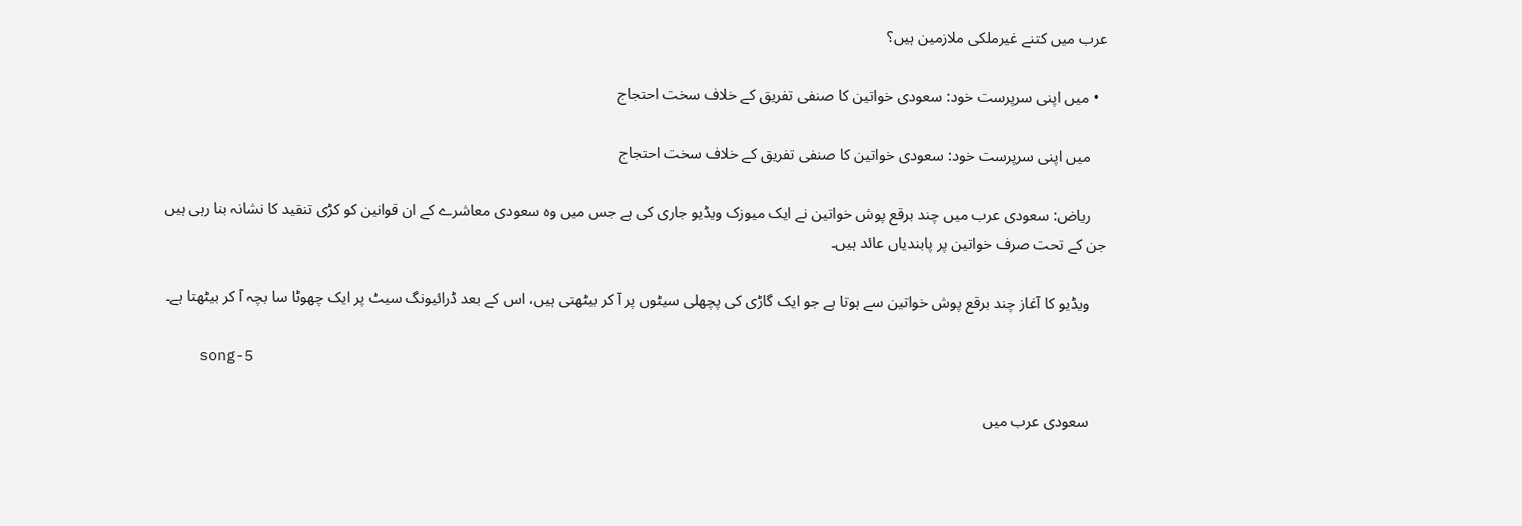عرب میں کتنے غیرملکی ملازمین ہیں؟

  • میں اپنی سرپرست خود: سعودی خواتین کا صنفی تفریق کے خلاف سخت احتجاج

    میں اپنی سرپرست خود: سعودی خواتین کا صنفی تفریق کے خلاف سخت احتجاج

    ریاض: سعودی عرب میں چند برقع پوش خواتین نے ایک میوزک ویڈیو جاری کی ہے جس میں وہ سعودی معاشرے کے ان قوانین کو کڑی تنقید کا نشانہ بنا رہی ہیں جن کے تحت صرف خواتین پر پابندیاں عائد ہیں۔

    ویڈیو کا آغاز چند برقع پوش خواتین سے ہوتا ہے جو ایک گاڑی کی پچھلی سیٹوں پر آ کر بیٹھتی ہیں، اس کے بعد ڈرائیونگ سیٹ پر ایک چھوٹا سا بچہ آ کر بیٹھتا ہے۔

    song-5

    سعودی عرب میں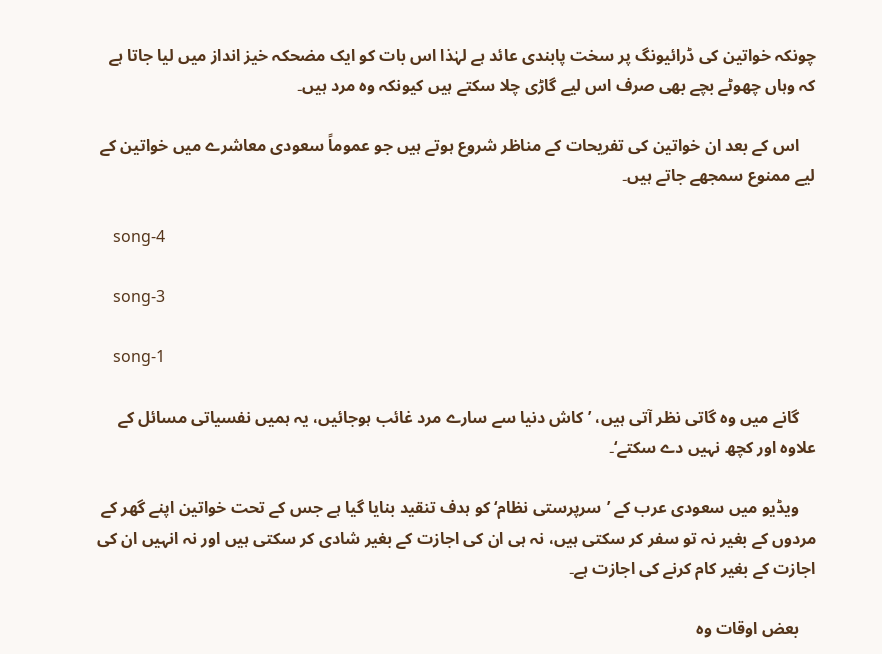چونکہ خواتین کی ڈرائیونگ پر سخت پابندی عائد ہے لہٰذا اس بات کو ایک مضحکہ خیز انداز میں لیا جاتا ہے کہ وہاں چھوٹے بچے بھی صرف اس لیے گاڑی چلا سکتے ہیں کیونکہ وہ مرد ہیں۔

    اس کے بعد ان خواتین کی تفریحات کے مناظر شروع ہوتے ہیں جو عموماً سعودی معاشرے میں خواتین کے لیے ممنوع سمجھے جاتے ہیں۔

    song-4

    song-3

    song-1

    گانے میں وہ گاتی نظر آتی ہیں، ’کاش دنیا سے سارے مرد غائب ہوجائیں، یہ ہمیں نفسیاتی مسائل کے علاوہ اور کچھ نہیں دے سکتے‘۔

    ویڈیو میں سعودی عرب کے ’سرپرستی نظام‘ کو ہدف تنقید بنایا گیا ہے جس کے تحت خواتین اپنے گھر کے مردوں کے بغیر نہ تو سفر کر سکتی ہیں، نہ ہی ان کی اجازت کے بغیر شادی کر سکتی ہیں اور نہ انہیں ان کی اجازت کے بغیر کام کرنے کی اجازت ہے۔

    بعض اوقات وہ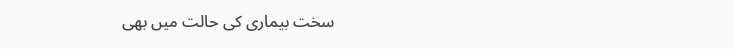سخت بیماری کی حالت میں بھی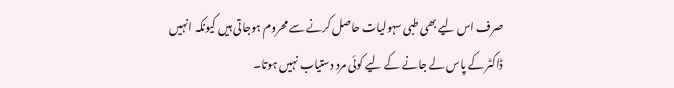صرف اس لیے بھی طبی سہولیات حاصل کرنے سے محروم ہوجاتی ہیں کیونکہ انہیں ڈاکٹر کے پاس لے جانے کے لیے کوئی مرد دستیاب نہیں ہوتا۔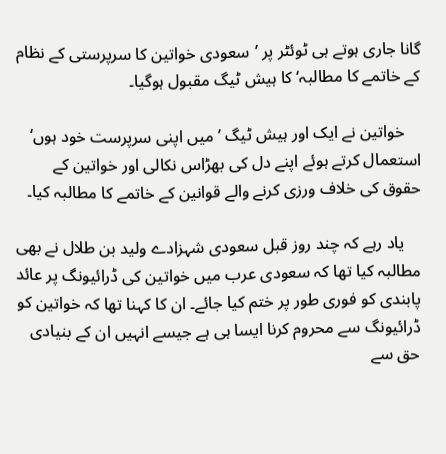گانا جاری ہوتے ہی ٹوئٹر پر ’سعودی خواتین کا سرپرستی کے نظام کے خاتمے کا مطالبہ‘ کا ہیش ٹیگ مقبول ہوگیا۔

    خواتین نے ایک اور ہیش ٹیگ ’میں اپنی سرپرست خود ہوں‘ استعمال کرتے ہوئے اپنے دل کی بھڑاس نکالی اور خواتین کے حقوق کی خلاف ورزی کرنے والے قوانین کے خاتمے کا مطالبہ کیا۔

    یاد رہے کہ چند روز قبل سعودی شہزادے ولید بن طلال نے بھی مطالبہ کیا تھا کہ سعودی عرب میں خواتین کی ڈرائیونگ پر عائد پابندی کو فوری طور پر ختم کیا جائے۔ ان کا کہنا تھا کہ خواتین کو ڈرائیونگ سے محروم کرنا ایسا ہی ہے جیسے انہیں ان کے بنیادی حق سے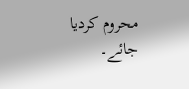محروم کردیا جائے۔